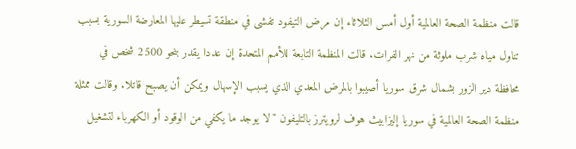قالت منظمة الصحة العالمية أول أمس الثلاثاء إن مرض التيفود تفشى في منطقة تسيطر عليها المعارضة السورية بسبب تناول مياه شرب ملوثة من نهر الفرات. قالت المنظمة التابعة للأمم المتحدة إن عددا يقدر بنحو 2500 شخص في محافظة دير الزور بشمال شرق سوريا أصيبوا بالمرض المعدي الذي يسبب الإسهال ويمكن أن يصبح قاتلا. وقالت ممثلة منظمة الصحة العالمية في سوريا إليزابيث هوف لرويترز بالتليفون "لا يوجد ما يكفي من الوقود أو الكهرباء لتشغيل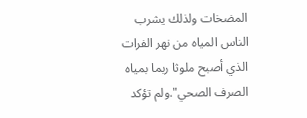المضخات ولذلك يشرب الناس المياه من نهر الفرات الذي أصبح ملوثا ربما بمياه الصرف الصحي".ولم تؤكد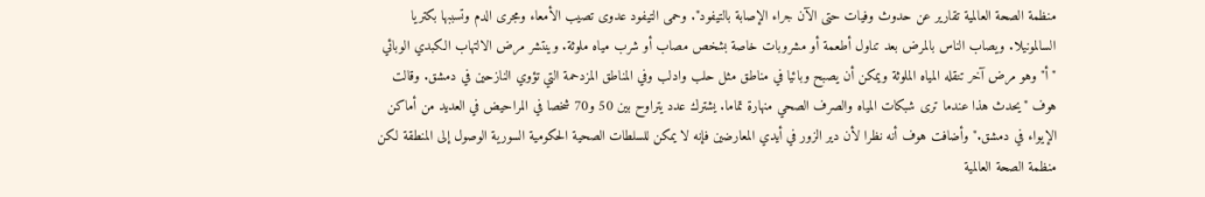منظمة الصحة العالمية تقارير عن حدوث وفيات حتى الآن جراء الإصابة بالتيفود". وحمى التيفود عدوى تصيب الأمعاء ومجرى الدم وتسببها بكتريا السالمونيلا. ويصاب الناس بالمرض بعد تناول أطعمة أو مشروبات خاصة بشخص مصاب أو شرب مياه ملوثة. وينتشر مرض الالتهاب الكبدي الوبائي "أ" وهو مرض آخر تنقله المياه الملوثة ويمكن أن يصبح وبائيا في مناطق مثل حلب وادلب وفي المناطق المزدحمة التي تؤوي النازحين في دمشق. وقالت هوف "يحدث هذا عندما ترى شبكات المياه والصرف الصحي منهارة تماما. يشترك عدد يتراوح بين 50 و70 شخصا في المراحيض في العديد من أماكن الإيواء في دمشق." وأضافت هوف أنه نظرا لأن دير الزور في أيدي المعارضين فإنه لا يمكن للسلطات الصحية الحكومية السورية الوصول إلى المنطقة لكن منظمة الصحة العالمية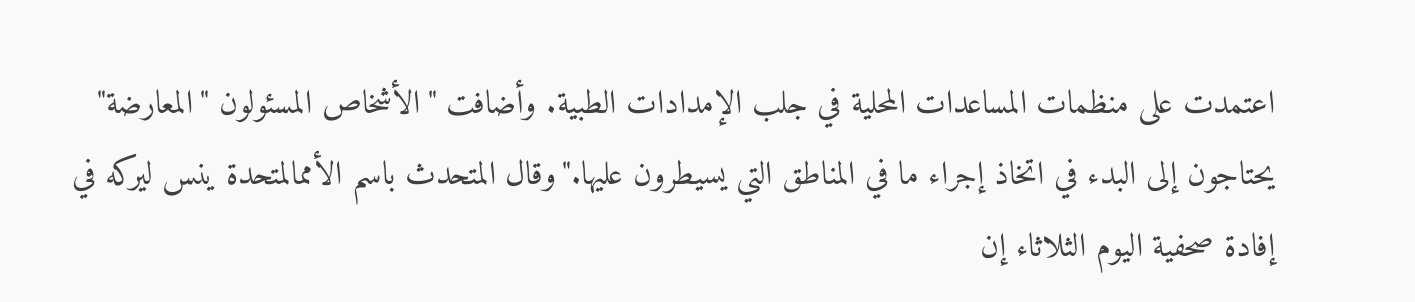اعتمدت على منظمات المساعدات المحلية في جلب الإمدادات الطبية. وأضافت "الأشخاص المسئولون "المعارضة" يحتاجون إلى البدء في اتخاذ إجراء ما في المناطق التي يسيطرون عليها."وقال المتحدث باسم الأممالمتحدة ينس ليركه في إفادة صحفية اليوم الثلاثاء إن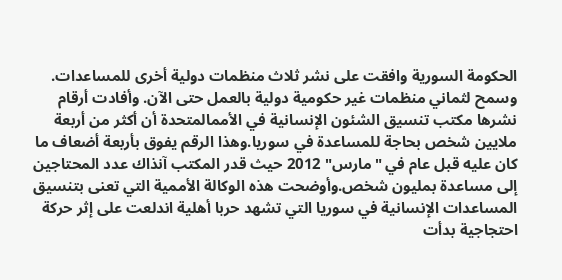الحكومة السورية وافقت على نشر ثلاث منظمات دولية أخرى للمساعدات. وسمح لثماني منظمات غير حكومية دولية بالعمل حتى الآن. وأفادت أرقام نشرها مكتب تنسيق الشئون الإنسانية في الأممالمتحدة أن أكثر من أربعة ملايين شخص بحاجة للمساعدة في سوريا.وهذا الرقم يفوق بأربعة أضعاف ما كان عليه قبل عام في "مارس" 2012 حيث قدر المكتب آنذاك عدد المحتاجين إلى مساعدة بمليون شخص.وأوضحت هذه الوكالة الأممية التي تعنى بتنسيق المساعدات الإنسانية في سوريا التي تشهد حربا أهلية اندلعت على إثر حركة احتجاجية بدأت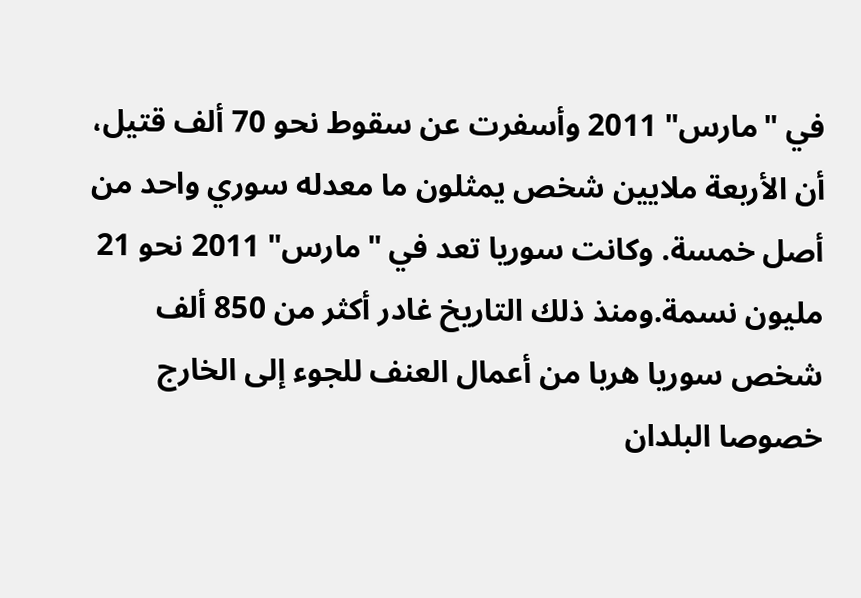في "مارس" 2011 وأسفرت عن سقوط نحو 70 ألف قتيل، أن الأربعة ملايين شخص يمثلون ما معدله سوري واحد من أصل خمسة. وكانت سوريا تعد في "مارس" 2011 نحو 21 مليون نسمة.ومنذ ذلك التاريخ غادر أكثر من 850 ألف شخص سوريا هربا من أعمال العنف للجوء إلى الخارج خصوصا البلدان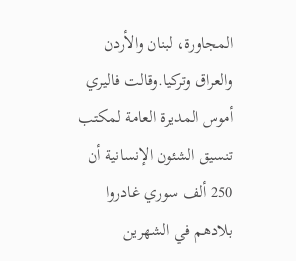المجاورة، لبنان والأردن والعراق وتركيا.وقالت فاليري أموس المديرة العامة لمكتب تنسيق الشئون الإنسانية أن 250 ألف سوري غادروا بلادهم في الشهرين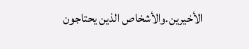الأخيرين.والأشخاص الذين يحتاجون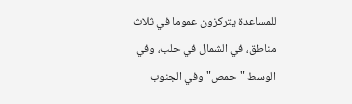للمساعدة يتركزون عموما في ثلاث مناطق، في الشمال في حلب، وفي الوسط "حمص" وفي الجنوب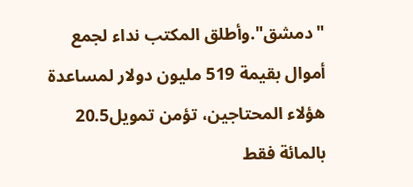"دمشق".وأطلق المكتب نداء لجمع أموال بقيمة 519 مليون دولار لمساعدة هؤلاء المحتاجين، تؤمن تمويل20.5 بالمائة فقط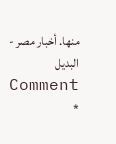منها. أخبار مصر - البديل Comment *